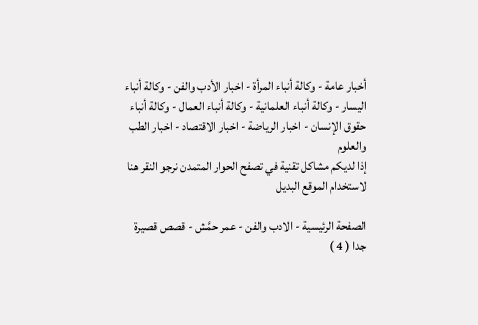أخبار عامة - وكالة أنباء المرأة - اخبار الأدب والفن - وكالة أنباء اليسار - وكالة أنباء العلمانية - وكالة أنباء العمال - وكالة أنباء حقوق الإنسان - اخبار الرياضة - اخبار الاقتصاد - اخبار الطب والعلوم
إذا لديكم مشاكل تقنية في تصفح الحوار المتمدن نرجو النقر هنا لاستخدام الموقع البديل

الصفحة الرئيسية - الادب والفن - عمر حمَّش - قصص قصيرة جدا ( 4 )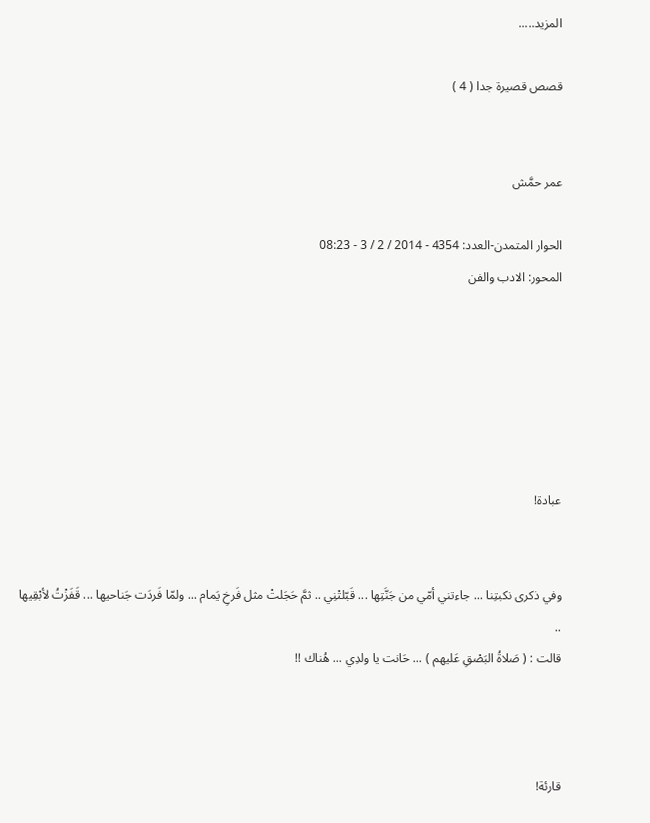المزيد.....

قصص قصيرة جدا ( 4 )


عمر حمَّش

الحوار المتمدن-العدد: 4354 - 2014 / 2 / 3 - 08:23
المحور: الادب والفن






عبادة!


وفي ذكرى نكبتِنا ... جاءتني أمّي من جَنَّتِها ... قَبّلتْنِي .. ثمَّ حَجَلتْ مثل فَرخِ يَمام ... ولمّا فَردَت جَناحيها ... قَفَزْتُ لأبْقِيها ..
قالت : ( صَلاةُ البَصْقِ عَليهم ) ... حَانت يا ولدِي ... هُناك !!



قارئة!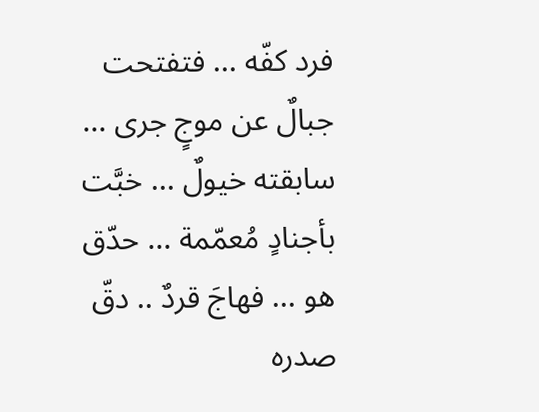فرد كفّه ... فتفتحت جبالٌ عن موجٍ جرى ... سابقته خيولٌ ... خبَّت بأجنادٍ مُعمّمة ... حدّق هو ... فهاجَ قردٌ .. دقّ صدره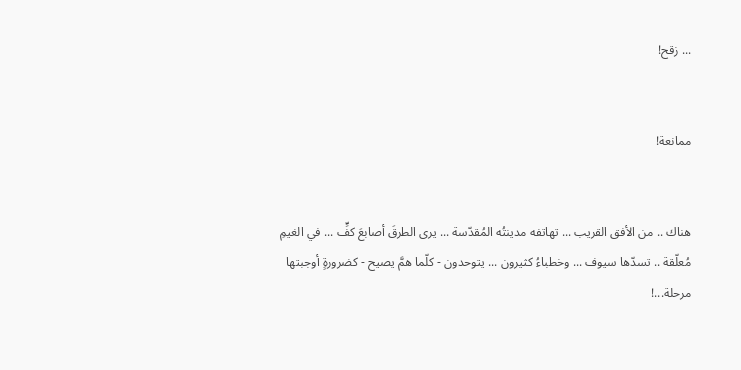... زقح!


ممانعة!


هناك .. من الأفق القريب ... تهاتفه مدينتُه المُقدّسة ... يرى الطرقَ أصابعَ كفٍّ ... في الغيمِ مُعلّقة .. تسدّها سيوف ... وخطباءُ كثيرون ... يتوحدون - كلّما همَّ يصيح - كضرورةٍ أوجبتها مرحلة...!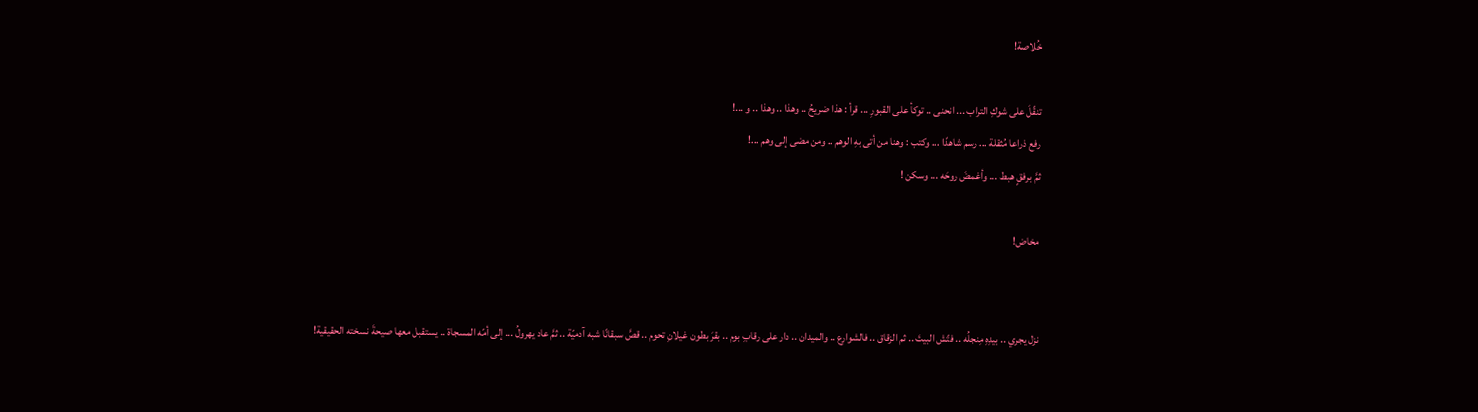خُلاصة!

تنقّلَ على شوكِ التراب ... انحنى .. توكأ على القبورِ ... قرأ : هذا ضريحُ .. وهذا .. وهذا .. و ...!
رفع ذراعا مُثقلة ... رسم شاهدًا ... وكتب : وهنا من أتى بهِ الوهم .. ومن مضى إلى وهم ...!
ثمَّ برفقٍ هبط ... وأغمضَ روحَه ... وسكن !

مخاض!


نزل يجري .. بيدِهِ مِنجلُه .. فتّش البيتَ .. ثم الزقاق .. فالشوارع .. والميدان .. دار على رقابِ بوم .. بقرَ بطون غيلانِ تحوم .. قصَّ سبقانًا شبه آدميّة .. ثمَّ عاد يهرولُ ... إلى أمّه المسجاة .. يستقبل معها صيحةَ نسخته الحقيقية!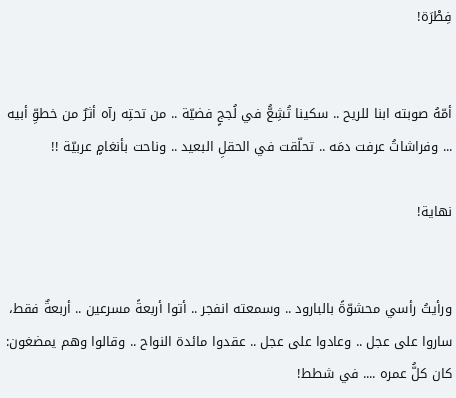فِطْرَة!


أمّهُ صوبته ابنا للريح .. سكينا تُشِعُّ في لُججٍ فضيّة .. من تحتِه رآه أثرٌ من خطوِّ أبيه ... وفراشاتُ عرفت دمَه .. تحلّقت في الحقلِ البعيد .. وناحت بأنغامٍ عربيّة !!

نهاية!


ورأيتُ رأسي محشوّةً بالبارود .. وسمعته انفجر .. أتوا أربعةً مسرعين .. أربعةٌ فقط، ساروا على عجل .. وعادوا على عجل .. عقدوا مائدة النواح .. وقالوا وهم يمضغون: كان كلُّ عمره .... في شطط!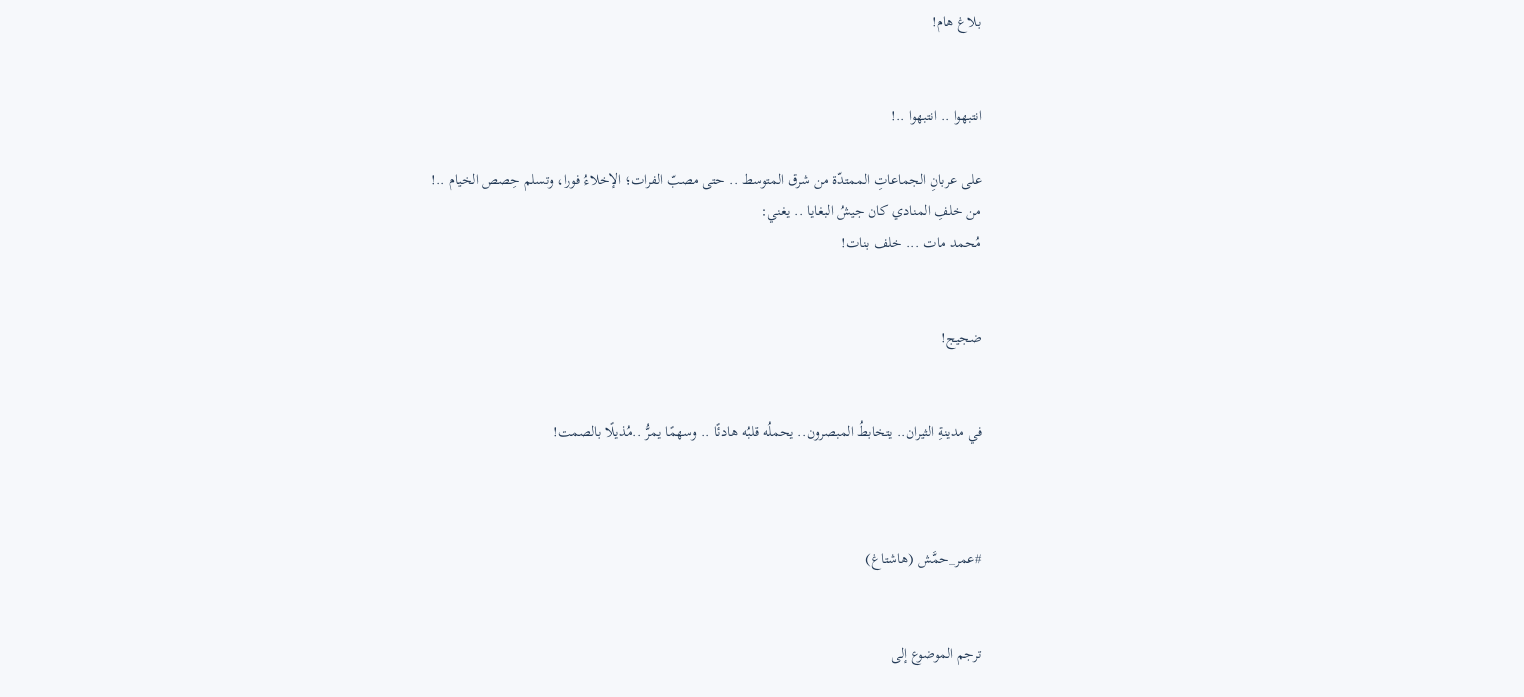بلاغ هام!


انتبهوا .. انتبهوا ..!

على عربانِ الجماعاتِ الممتدّة من شرق المتوسط .. حتى مصبّ الفرات؛ الإخلاءُ فورا، وتسلم حِصص الخيام ..!
من خلفِ المنادي كان جيشُ البغايا .. يغني:
مُحمد مات ... خلف بنات!


ضجيج!


في مدينةِ الثيران.. يتخابطُ المبصرون.. يحملُه قلبُه هادئًا .. وسهمًا يمرُّ ..مُذيلًا بالصمت!



#عمر_حمَّش (هاشتاغ)


ترجم الموضوع إلى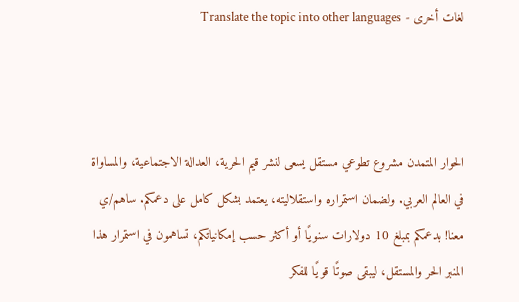لغات أخرى - Translate the topic into other languages



الحوار المتمدن مشروع تطوعي مستقل يسعى لنشر قيم الحرية، العدالة الاجتماعية، والمساواة في العالم العربي. ولضمان استمراره واستقلاليته، يعتمد بشكل كامل على دعمكم. ساهم/ي معنا! بدعمكم بمبلغ 10 دولارات سنويًا أو أكثر حسب إمكانياتكم، تساهمون في استمرار هذا المنبر الحر والمستقل، ليبقى صوتًا قويًا للفكر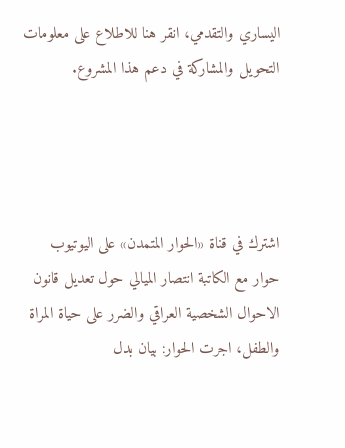اليساري والتقدمي، انقر هنا للاطلاع على معلومات التحويل والمشاركة في دعم هذا المشروع.




اشترك في قناة «الحوار المتمدن» على اليوتيوب
حوار مع الكاتبة انتصار الميالي حول تعديل قانون الاحوال الشخصية العراقي والضرر على حياة المراة والطفل، اجرت الحوار: بيان بدل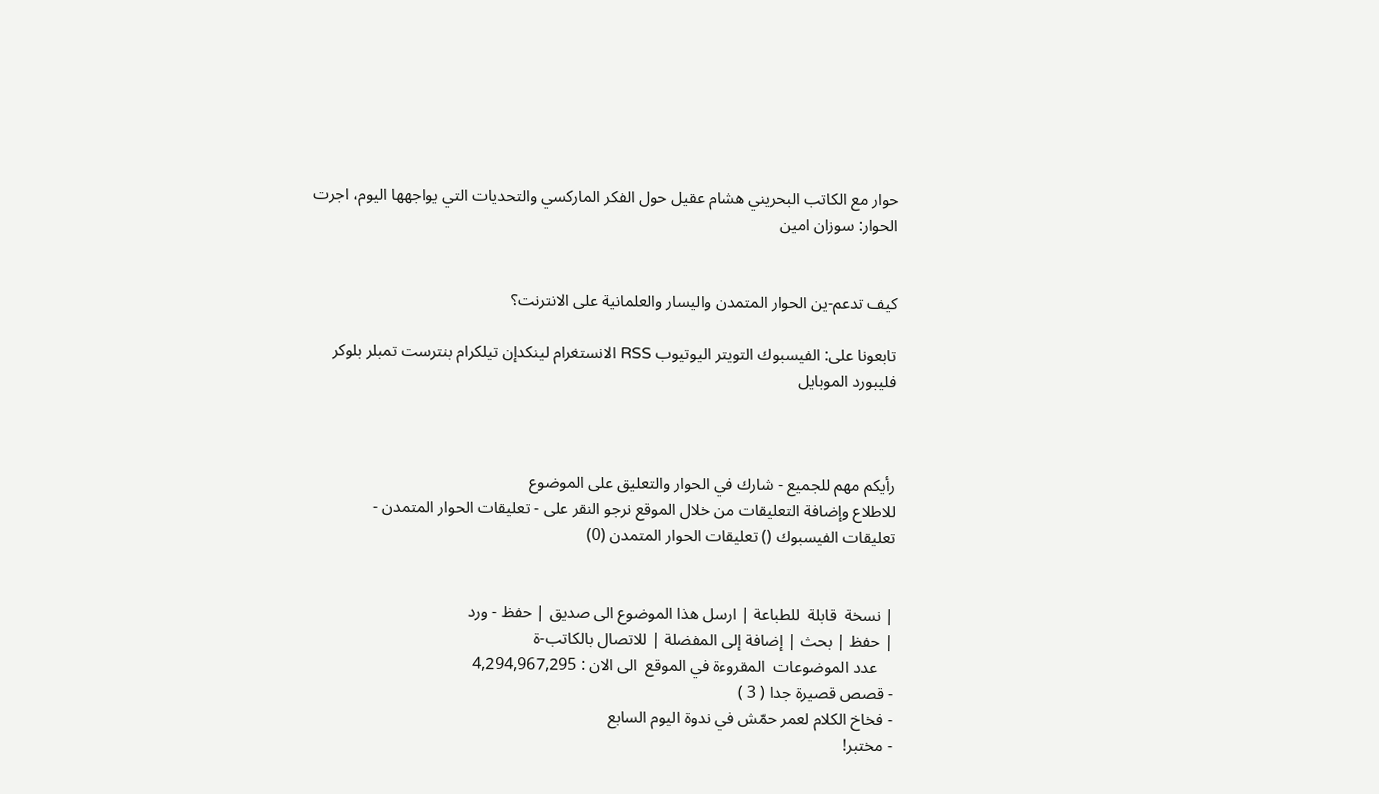حوار مع الكاتب البحريني هشام عقيل حول الفكر الماركسي والتحديات التي يواجهها اليوم، اجرت الحوار: سوزان امين


كيف تدعم-ين الحوار المتمدن واليسار والعلمانية على الانترنت؟

تابعونا على: الفيسبوك التويتر اليوتيوب RSS الانستغرام لينكدإن تيلكرام بنترست تمبلر بلوكر فليبورد الموبايل



رأيكم مهم للجميع - شارك في الحوار والتعليق على الموضوع
للاطلاع وإضافة التعليقات من خلال الموقع نرجو النقر على - تعليقات الحوار المتمدن -
تعليقات الفيسبوك () تعليقات الحوار المتمدن (0)


| نسخة  قابلة  للطباعة | ارسل هذا الموضوع الى صديق | حفظ - ورد
| حفظ | بحث | إضافة إلى المفضلة | للاتصال بالكاتب-ة
    عدد الموضوعات  المقروءة في الموقع  الى الان : 4,294,967,295
- قصص قصيرة جدا ( 3 )
- فخاخ الكلام لعمر حمّش في ندوة اليوم السابع
- مختبر!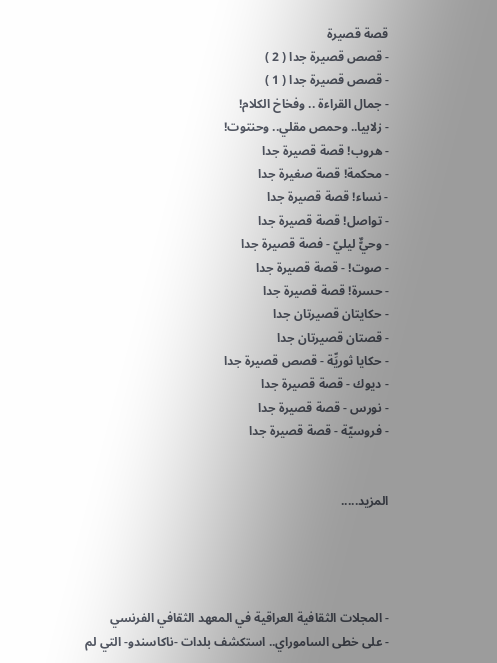قصة قصيرة
- قصص قصيرة جدا ( 2 )
- قصص قصيرة جدا ( 1 )
- جمال القراءة .. وفخاخ الكلام!
- زلابيا.. وحمص مقلي.. وحنتوت!
- هروب! قصة قصيرة جدا
- محكمة! قصة صغيرة جدا
- نساء! قصة قصيرة جدا
- تواصل! قصة قصيرة جدا
- وحيٌّ ليليّ - فصة قصيرة جدا
- صوت! - قصة قصيرة جدا
- حسرة! قصة قصيرة جدا
- حكايتان قصيرتان جدا
- قصتان قصيرتان جدا
- حكايا ثوريِّة - قصص قصيرة جدا
- ديوك - قصة قصيرة جدا
- نورس - قصة قصيرة جدا
- فروسيّة - قصة قصيرة جدا


المزيد.....




- المجلات الثقافية العراقية في المعهد الثقافي الفرنسي
- على خطى الساموراي.. استكشف بلدات -ناكاسندو- التي لم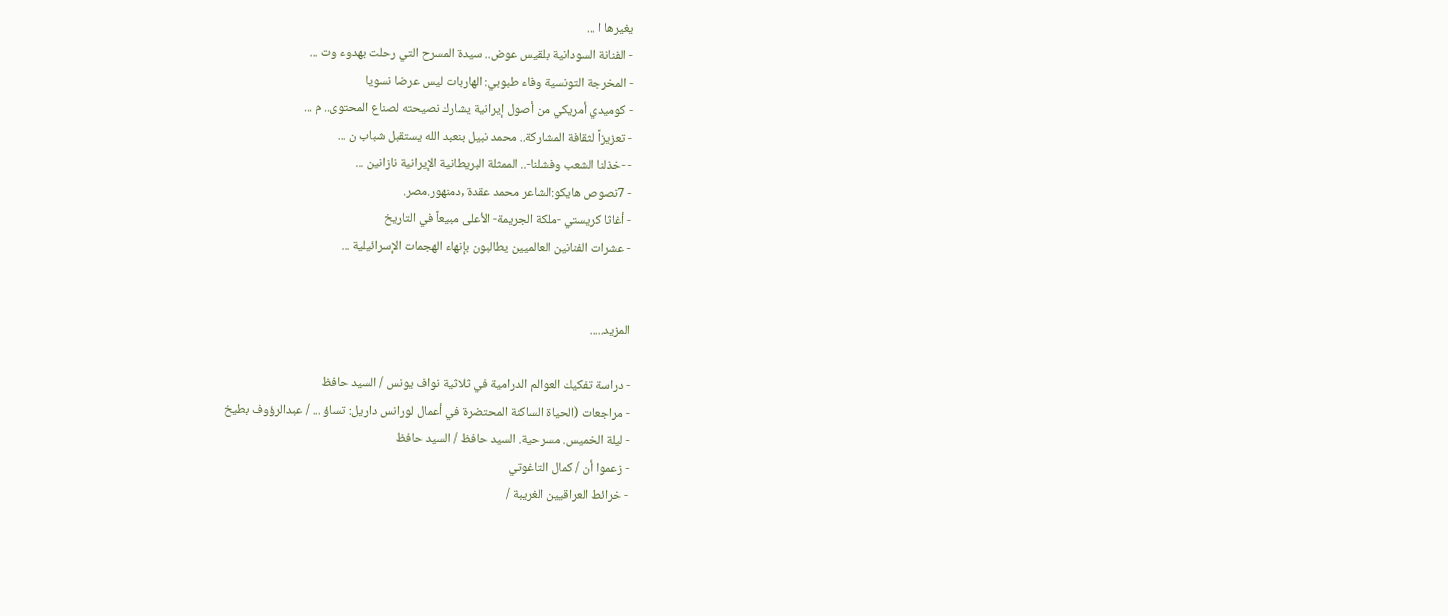يغيرها ا ...
- الفنانة السودانية بلقيس عوض.. سيدة المسرح التي رحلت بهدوء وت ...
- المخرجة التونسية وفاء طبوبي: الهاربات ليس عرضا نسويا
- كوميدي أمريكي من أصول إيرانية يشارك نصيحته لصناع المحتوى.. م ...
- تعزيزاً لثقافة المشاركة.. محمد نبيل بنعبد الله يستقبل شباب ن ...
- -خذلنا الشعب وفشلنا-.. الممثلة البريطانية الإيرانية نازانين ...
- 7نصوص هايكو:الشاعر محمد عقدة ,دمنهور.مصر.
- أغاثا كريستي -ملكة الجريمة- الأعلى مبيعاً في التاريخ
- عشرات الفنانين العالميين يطالبون بإنهاء الهجمات الإسرائيلية ...


المزيد.....

- دراسة تفكيك العوالم الدرامية في ثلاثية نواف يونس / السيد حافظ
- مراجعات (الحياة الساكنة المحتضرة في أعمال لورانس داريل: تساؤ ... / عبدالرؤوف بطيخ
- ليلة الخميس. مسرحية. السيد حافظ / السيد حافظ
- زعموا أن / كمال التاغوتي
- خرائط العراقيين الغريبة /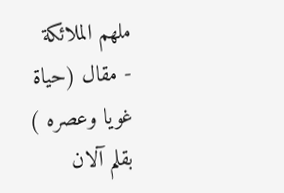ملهم الملائكة
- مقال (حياة غويا وعصره ) بقلم آلان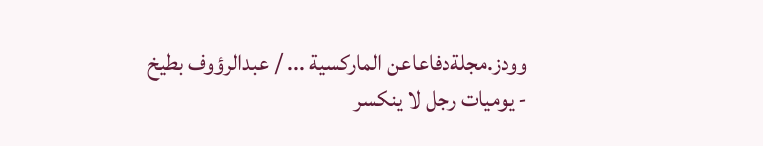وودز.مجلةدفاعاعن الماركسية ... / عبدالرؤوف بطيخ
- يوميات رجل لا ينكسر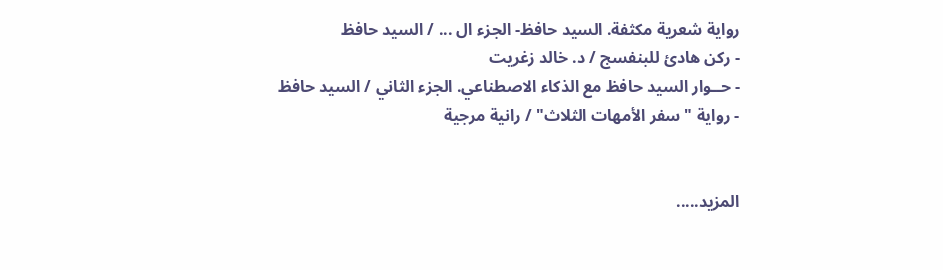رواية شعرية مكثفة. السيد حافظ- الجزء ال ... / السيد حافظ
- ركن هادئ للبنفسج / د. خالد زغريت
- حــوار السيد حافظ مع الذكاء الاصطناعي. الجزء الثاني / السيد حافظ
- رواية "سفر الأمهات الثلاث" / رانية مرجية


المزيد.....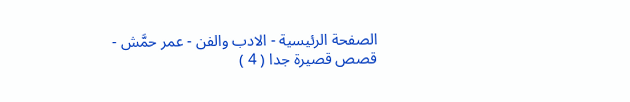الصفحة الرئيسية - الادب والفن - عمر حمَّش - قصص قصيرة جدا ( 4 )